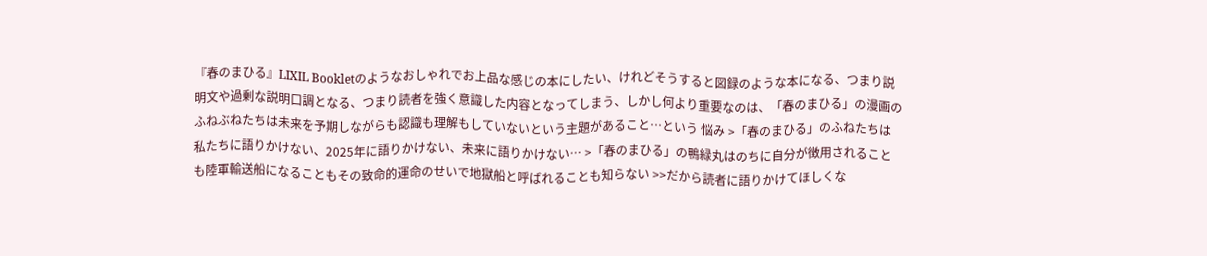『春のまひる』LIXIL Bookletのようなおしゃれでお上品な感じの本にしたい、けれどそうすると図録のような本になる、つまり説明文や過剰な説明口調となる、つまり読者を強く意識した内容となってしまう、しかし何より重要なのは、「春のまひる」の漫画のふねぶねたちは未来を予期しながらも認識も理解もしていないという主題があること…という 悩み >「春のまひる」のふねたちは私たちに語りかけない、2025年に語りかけない、未来に語りかけない… >「春のまひる」の鴨緑丸はのちに自分が徴用されることも陸軍輸送船になることもその致命的運命のせいで地獄船と呼ばれることも知らない >>だから読者に語りかけてほしくな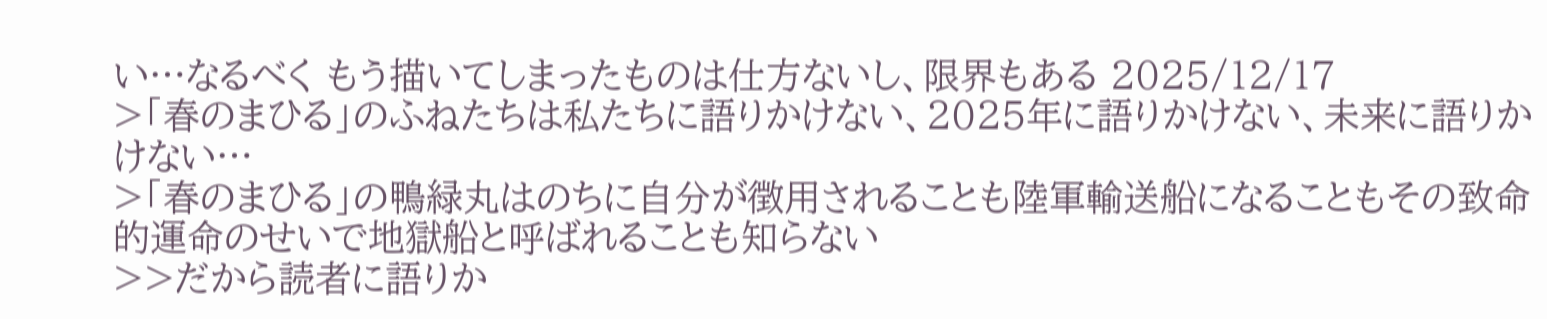い…なるべく もう描いてしまったものは仕方ないし、限界もある 2025/12/17
>「春のまひる」のふねたちは私たちに語りかけない、2025年に語りかけない、未来に語りかけない…
>「春のまひる」の鴨緑丸はのちに自分が徴用されることも陸軍輸送船になることもその致命的運命のせいで地獄船と呼ばれることも知らない
>>だから読者に語りか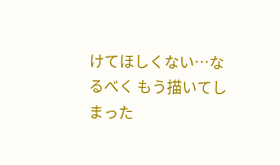けてほしくない…なるべく もう描いてしまった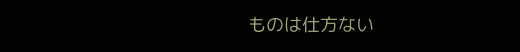ものは仕方ない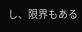し、限界もある